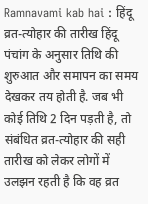Ramnavami kab hai : हिंदू व्रत-त्योहार की तारीख हिंदू पंचांग के अनुसार तिथि की शुरुआत और समापन का समय देखकर तय होती है. जब भी कोई तिथि 2 दिन पड़ती है, तो संबंधित व्रत-त्योहार की सही तारीख को लेकर लोगों में उलझन रहती है कि वह व्रत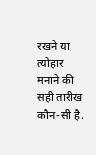रखने या त्योहार मनाने की सही तारीख कौन-सी है.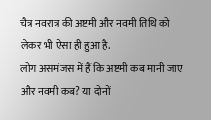चैत्र नवरात्र की अष्टमी और नवमी तिथि को लेकर भी ऐसा ही हुआ है.
लोग असमंजस में हैं कि अष्टमी कब मानी जाए और नवमी कब? या दोनों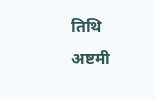तिथि अष्टमी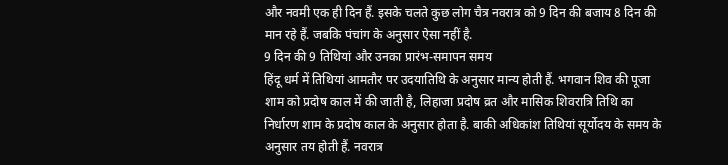और नवमी एक ही दिन हैं. इसके चलते कुछ लोग चैत्र नवरात्र को 9 दिन की बजाय 8 दिन की मान रहे हैं. जबकि पंचांग के अनुसार ऐसा नहीं है.
9 दिन की 9 तिथियां और उनका प्रारंभ-समापन समय
हिंदू धर्म में तिथियां आमतौर पर उदयातिथि के अनुसार मान्य होती हैं. भगवान शिव की पूजा शाम को प्रदोष काल में की जाती है, लिहाजा प्रदोष व्रत और मासिक शिवरात्रि तिथि का निर्धारण शाम के प्रदोष काल के अनुसार होता है. बाकी अधिकांश तिथियां सूर्योदय के समय के अनुसार तय होती हैं. नवरात्र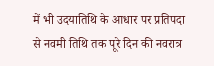में भी उदयातिथि के आधार पर प्रतिपदा से नवमी तिथि तक पूरे दिन की नवरात्र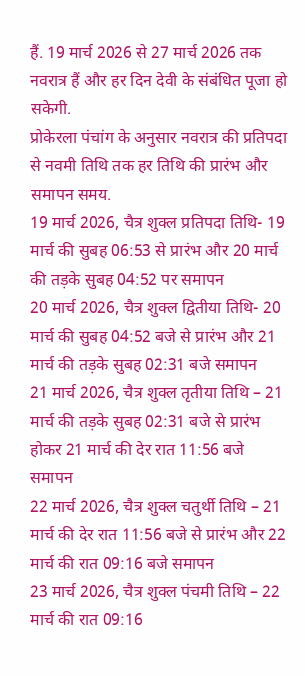हैं. 19 मार्च 2026 से 27 मार्च 2026 तक नवरात्र हैं और हर दिन देवी के संबंधित पूजा हो सकेगी.
प्रोकेरला पंचांग के अनुसार नवरात्र की प्रतिपदा से नवमी तिथि तक हर तिथि की प्रारंभ और समापन समय.
19 मार्च 2026, चैत्र शुक्ल प्रतिपदा तिथि- 19 मार्च की सुबह 06:53 से प्रारंभ और 20 मार्च की तड़के सुबह 04:52 पर समापन
20 मार्च 2026, चैत्र शुक्ल द्वितीया तिथि- 20 मार्च की सुबह 04:52 बजे से प्रारंभ और 21 मार्च की तड़के सुबह 02:31 बजे समापन
21 मार्च 2026, चैत्र शुक्ल तृतीया तिथि – 21 मार्च की तड़के सुबह 02:31 बजे से प्रारंभ होकर 21 मार्च की देर रात 11:56 बजे समापन
22 मार्च 2026, चैत्र शुक्ल चतुर्थी तिथि – 21 मार्च की देर रात 11:56 बजे से प्रारंभ और 22 मार्च की रात 09:16 बजे समापन
23 मार्च 2026, चैत्र शुक्ल पंचमी तिथि – 22 मार्च की रात 09:16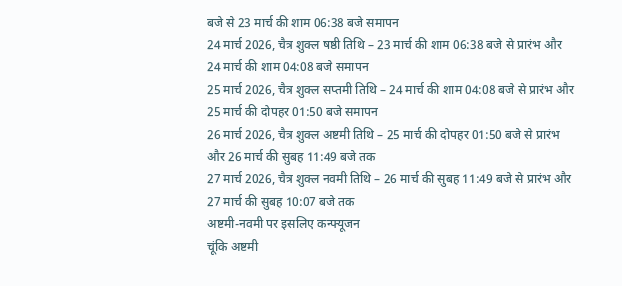बजे से 23 मार्च की शाम 06:38 बजे समापन
24 मार्च 2026, चैत्र शुक्ल षष्ठी तिथि – 23 मार्च की शाम 06:38 बजे से प्रारंभ और 24 मार्च की शाम 04:08 बजे समापन
25 मार्च 2026, चैत्र शुक्ल सप्तमी तिथि – 24 मार्च की शाम 04:08 बजे से प्रारंभ और 25 मार्च की दोपहर 01:50 बजे समापन
26 मार्च 2026, चैत्र शुक्ल अष्टमी तिथि – 25 मार्च की दोपहर 01:50 बजे से प्रारंभ और 26 मार्च की सुबह 11:49 बजे तक
27 मार्च 2026, चैत्र शुक्ल नवमी तिथि – 26 मार्च की सुबह 11:49 बजे से प्रारंभ और 27 मार्च की सुबह 10:07 बजे तक
अष्टमी-नवमी पर इसलिए कन्फ्यूजन
चूंकि अष्टमी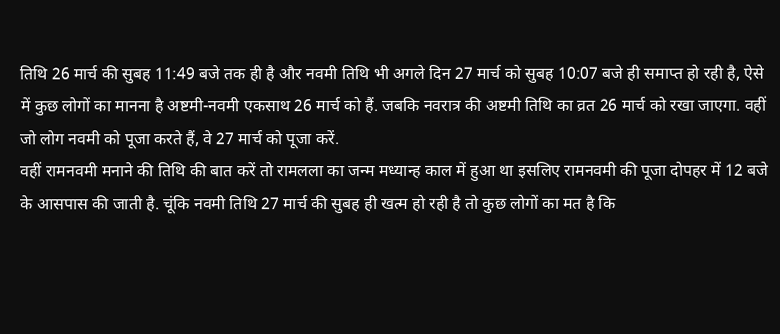तिथि 26 मार्च की सुबह 11:49 बजे तक ही है और नवमी तिथि भी अगले दिन 27 मार्च को सुबह 10:07 बजे ही समाप्त हो रही है, ऐसे में कुछ लोगों का मानना है अष्टमी-नवमी एकसाथ 26 मार्च को हैं. जबकि नवरात्र की अष्टमी तिथि का व्रत 26 मार्च को रखा जाएगा. वहीं जो लोग नवमी को पूजा करते हैं, वे 27 मार्च को पूजा करें.
वहीं रामनवमी मनाने की तिथि की बात करें तो रामलला का जन्म मध्यान्ह काल में हुआ था इसलिए रामनवमी की पूजा दोपहर में 12 बजे के आसपास की जाती है. चूंकि नवमी तिथि 27 मार्च की सुबह ही खत्म हो रही है तो कुछ लोगों का मत है कि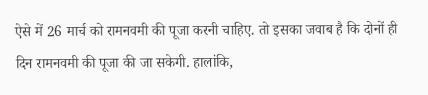ऐसे में 26 मार्च को रामनवमी की पूजा करनी चाहिए. तो इसका जवाब है कि दोनों ही दिन रामनवमी की पूजा की जा सकेगी. हालांकि,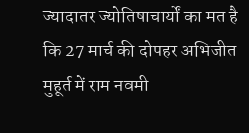ज्यादातर ज्योतिषाचार्यों का मत है कि 27 मार्च की दोपहर अभिजीत मुहूर्त में राम नवमी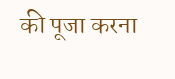की पूजा करना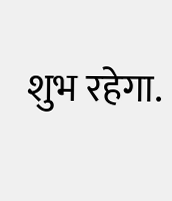शुभ रहेगा.